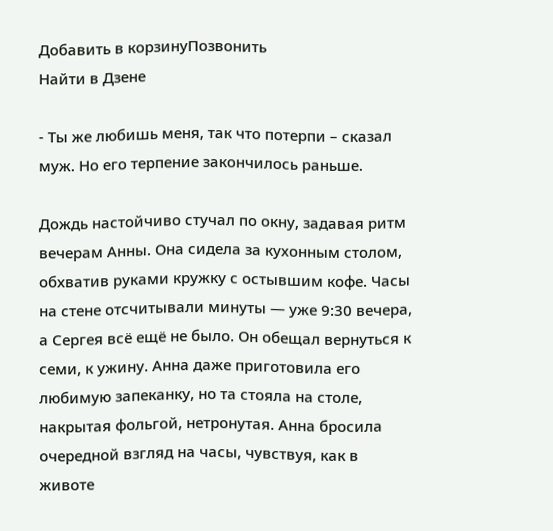Добавить в корзинуПозвонить
Найти в Дзене

- Ты же любишь меня, так что потерпи – сказал муж. Но его терпение закончилось раньше.

Дождь настойчиво стучал по окну, задавая ритм вечерам Анны. Она сидела за кухонным столом, обхватив руками кружку с остывшим кофе. Часы на стене отсчитывали минуты — уже 9:30 вечера, а Сергея всё ещё не было. Он обещал вернуться к семи, к ужину. Анна даже приготовила его любимую запеканку, но та стояла на столе, накрытая фольгой, нетронутая. Анна бросила очередной взгляд на часы, чувствуя, как в животе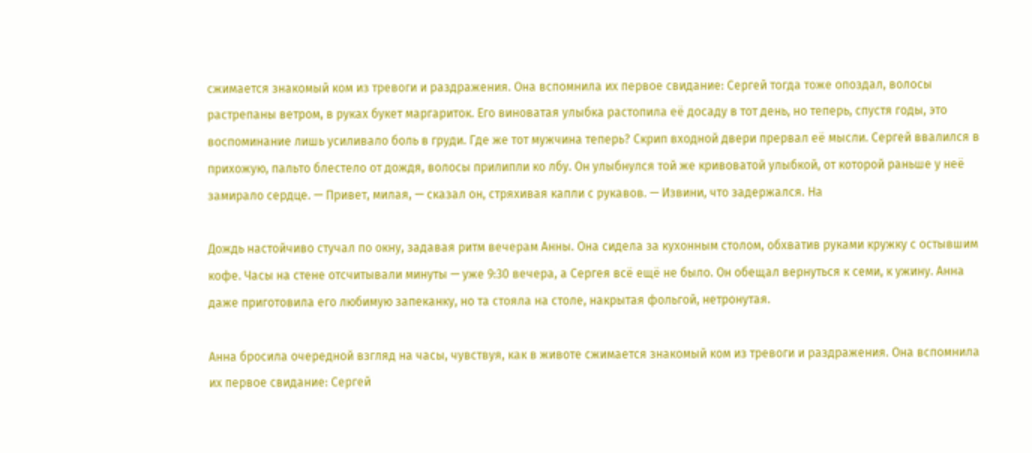сжимается знакомый ком из тревоги и раздражения. Она вспомнила их первое свидание: Сергей тогда тоже опоздал, волосы растрепаны ветром, в руках букет маргариток. Его виноватая улыбка растопила её досаду в тот день, но теперь, спустя годы, это воспоминание лишь усиливало боль в груди. Где же тот мужчина теперь? Скрип входной двери прервал её мысли. Сергей ввалился в прихожую, пальто блестело от дождя, волосы прилипли ко лбу. Он улыбнулся той же кривоватой улыбкой, от которой раньше у неё замирало сердце. — Привет, милая, — сказал он, стряхивая капли с рукавов. — Извини, что задержался. На

Дождь настойчиво стучал по окну, задавая ритм вечерам Анны. Она сидела за кухонным столом, обхватив руками кружку с остывшим кофе. Часы на стене отсчитывали минуты — уже 9:30 вечера, а Сергея всё ещё не было. Он обещал вернуться к семи, к ужину. Анна даже приготовила его любимую запеканку, но та стояла на столе, накрытая фольгой, нетронутая.

Анна бросила очередной взгляд на часы, чувствуя, как в животе сжимается знакомый ком из тревоги и раздражения. Она вспомнила их первое свидание: Сергей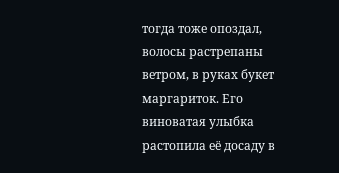тогда тоже опоздал, волосы растрепаны ветром, в руках букет маргариток. Его виноватая улыбка растопила её досаду в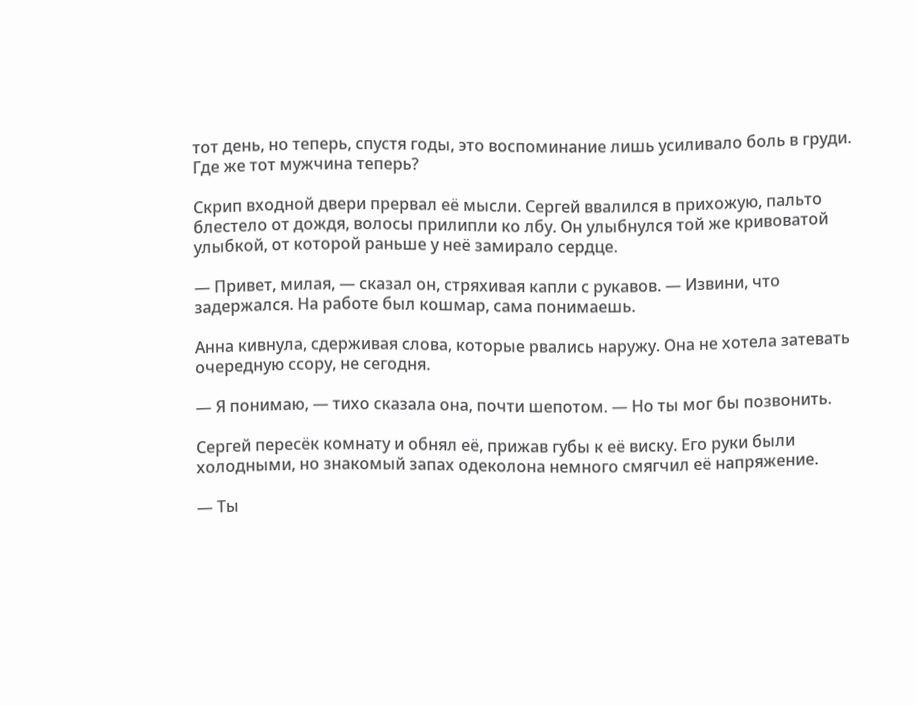тот день, но теперь, спустя годы, это воспоминание лишь усиливало боль в груди. Где же тот мужчина теперь?

Скрип входной двери прервал её мысли. Сергей ввалился в прихожую, пальто блестело от дождя, волосы прилипли ко лбу. Он улыбнулся той же кривоватой улыбкой, от которой раньше у неё замирало сердце.

— Привет, милая, — сказал он, стряхивая капли с рукавов. — Извини, что задержался. На работе был кошмар, сама понимаешь.

Анна кивнула, сдерживая слова, которые рвались наружу. Она не хотела затевать очередную ссору, не сегодня.

— Я понимаю, — тихо сказала она, почти шепотом. — Но ты мог бы позвонить.

Сергей пересёк комнату и обнял её, прижав губы к её виску. Его руки были холодными, но знакомый запах одеколона немного смягчил её напряжение.

— Ты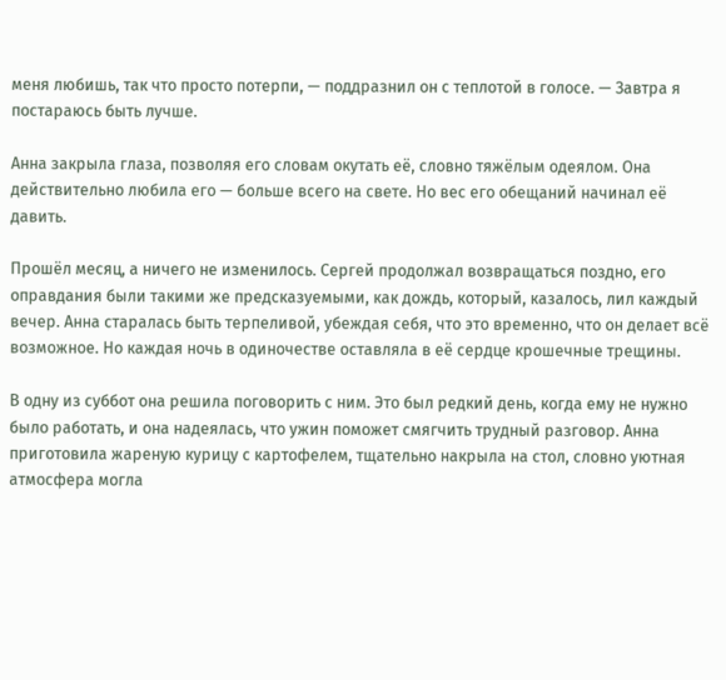меня любишь, так что просто потерпи, — поддразнил он с теплотой в голосе. — Завтра я постараюсь быть лучше.

Анна закрыла глаза, позволяя его словам окутать её, словно тяжёлым одеялом. Она действительно любила его — больше всего на свете. Но вес его обещаний начинал её давить.

Прошёл месяц, а ничего не изменилось. Сергей продолжал возвращаться поздно, его оправдания были такими же предсказуемыми, как дождь, который, казалось, лил каждый вечер. Анна старалась быть терпеливой, убеждая себя, что это временно, что он делает всё возможное. Но каждая ночь в одиночестве оставляла в её сердце крошечные трещины.

В одну из суббот она решила поговорить с ним. Это был редкий день, когда ему не нужно было работать, и она надеялась, что ужин поможет смягчить трудный разговор. Анна приготовила жареную курицу с картофелем, тщательно накрыла на стол, словно уютная атмосфера могла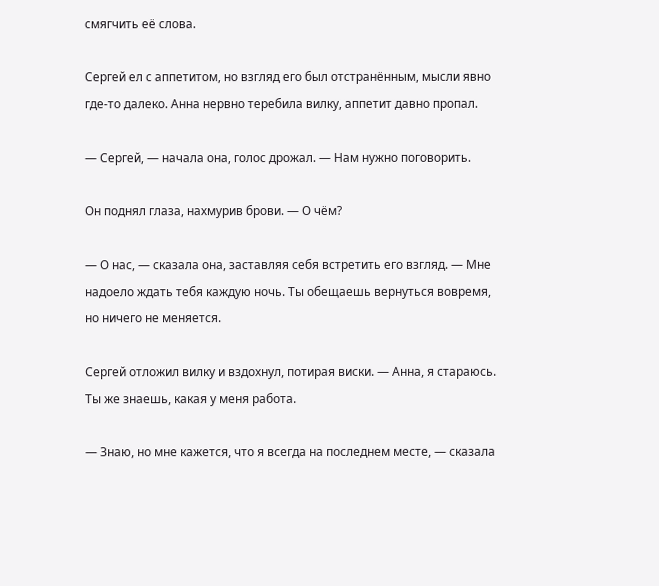смягчить её слова.

Сергей ел с аппетитом, но взгляд его был отстранённым, мысли явно где-то далеко. Анна нервно теребила вилку, аппетит давно пропал.

— Сергей, — начала она, голос дрожал. — Нам нужно поговорить.

Он поднял глаза, нахмурив брови. — О чём?

— О нас, — сказала она, заставляя себя встретить его взгляд. — Мне надоело ждать тебя каждую ночь. Ты обещаешь вернуться вовремя, но ничего не меняется.

Сергей отложил вилку и вздохнул, потирая виски. — Анна, я стараюсь. Ты же знаешь, какая у меня работа.

— Знаю, но мне кажется, что я всегда на последнем месте, — сказала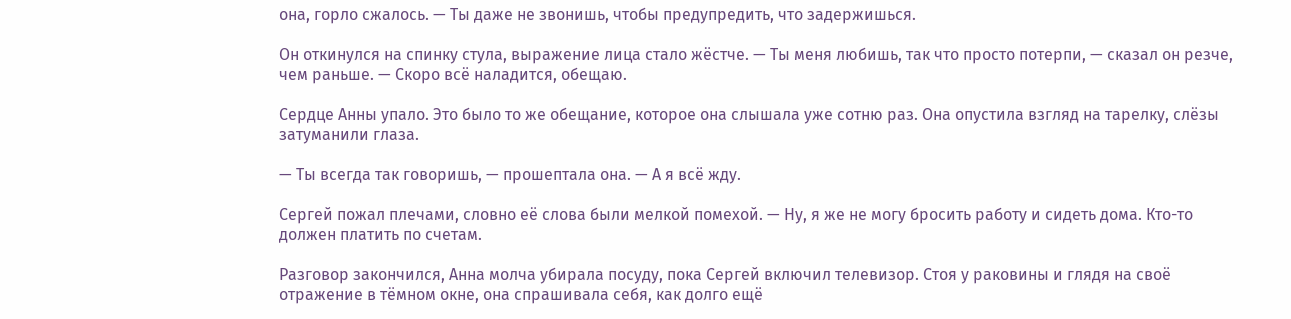она, горло сжалось. — Ты даже не звонишь, чтобы предупредить, что задержишься.

Он откинулся на спинку стула, выражение лица стало жёстче. — Ты меня любишь, так что просто потерпи, — сказал он резче, чем раньше. — Скоро всё наладится, обещаю.

Сердце Анны упало. Это было то же обещание, которое она слышала уже сотню раз. Она опустила взгляд на тарелку, слёзы затуманили глаза.

— Ты всегда так говоришь, — прошептала она. — А я всё жду.

Сергей пожал плечами, словно её слова были мелкой помехой. — Ну, я же не могу бросить работу и сидеть дома. Кто-то должен платить по счетам.

Разговор закончился, Анна молча убирала посуду, пока Сергей включил телевизор. Стоя у раковины и глядя на своё отражение в тёмном окне, она спрашивала себя, как долго ещё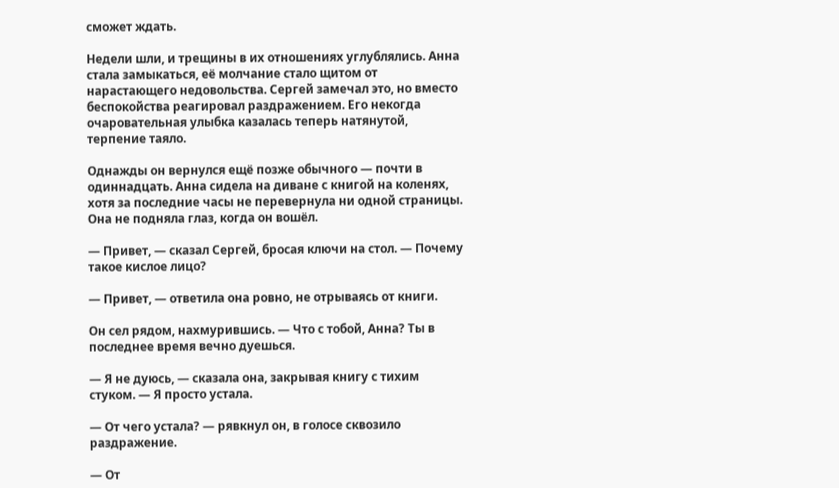сможет ждать.

Недели шли, и трещины в их отношениях углублялись. Анна стала замыкаться, её молчание стало щитом от нарастающего недовольства. Сергей замечал это, но вместо беспокойства реагировал раздражением. Его некогда очаровательная улыбка казалась теперь натянутой, терпение таяло.

Однажды он вернулся ещё позже обычного — почти в одиннадцать. Анна сидела на диване с книгой на коленях, хотя за последние часы не перевернула ни одной страницы. Она не подняла глаз, когда он вошёл.

— Привет, — сказал Сергей, бросая ключи на стол. — Почему такое кислое лицо?

— Привет, — ответила она ровно, не отрываясь от книги.

Он сел рядом, нахмурившись. — Что с тобой, Анна? Ты в последнее время вечно дуешься.

— Я не дуюсь, — сказала она, закрывая книгу с тихим стуком. — Я просто устала.

— От чего устала? — рявкнул он, в голосе сквозило раздражение.

— От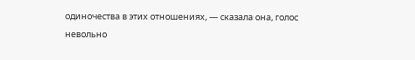одиночества в этих отношениях, — сказала она, голос невольно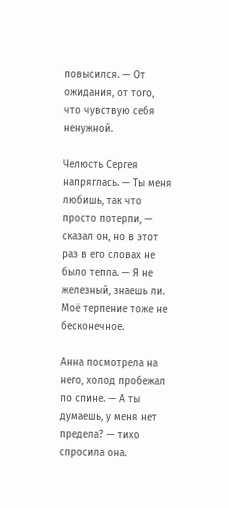повысился. — От ожидания, от того, что чувствую себя ненужной.

Челюсть Сергея напряглась. — Ты меня любишь, так что просто потерпи, — сказал он, но в этот раз в его словах не было тепла. — Я не железный, знаешь ли. Моё терпение тоже не бесконечное.

Анна посмотрела на него, холод пробежал по спине. — А ты думаешь, у меня нет предела? — тихо спросила она.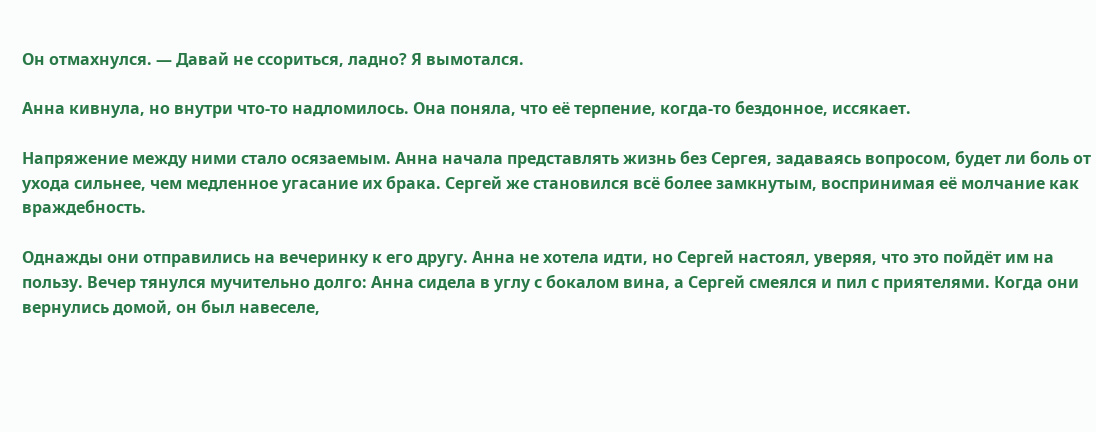Он отмахнулся. — Давай не ссориться, ладно? Я вымотался.

Анна кивнула, но внутри что-то надломилось. Она поняла, что её терпение, когда-то бездонное, иссякает.

Напряжение между ними стало осязаемым. Анна начала представлять жизнь без Сергея, задаваясь вопросом, будет ли боль от ухода сильнее, чем медленное угасание их брака. Сергей же становился всё более замкнутым, воспринимая её молчание как враждебность.

Однажды они отправились на вечеринку к его другу. Анна не хотела идти, но Сергей настоял, уверяя, что это пойдёт им на пользу. Вечер тянулся мучительно долго: Анна сидела в углу с бокалом вина, а Сергей смеялся и пил с приятелями. Когда они вернулись домой, он был навеселе,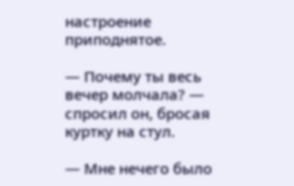настроение приподнятое.

— Почему ты весь вечер молчала? — спросил он, бросая куртку на стул.

— Мне нечего было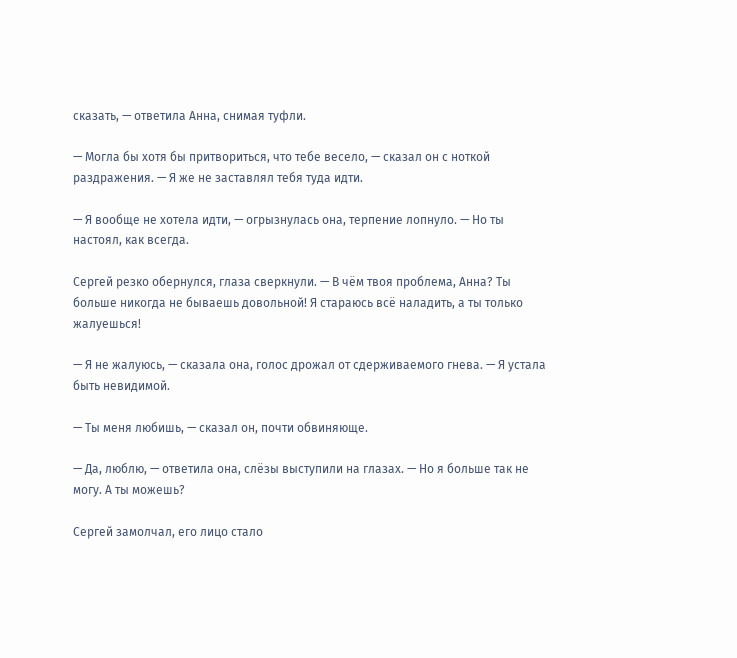сказать, — ответила Анна, снимая туфли.

— Могла бы хотя бы притвориться, что тебе весело, — сказал он с ноткой раздражения. — Я же не заставлял тебя туда идти.

— Я вообще не хотела идти, — огрызнулась она, терпение лопнуло. — Но ты настоял, как всегда.

Сергей резко обернулся, глаза сверкнули. — В чём твоя проблема, Анна? Ты больше никогда не бываешь довольной! Я стараюсь всё наладить, а ты только жалуешься!

— Я не жалуюсь, — сказала она, голос дрожал от сдерживаемого гнева. — Я устала быть невидимой.

— Ты меня любишь, — сказал он, почти обвиняюще.

— Да, люблю, — ответила она, слёзы выступили на глазах. — Но я больше так не могу. А ты можешь?

Сергей замолчал, его лицо стало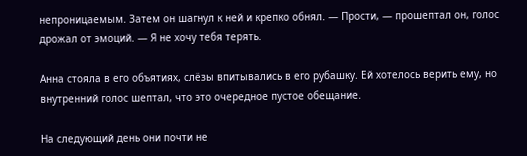непроницаемым. Затем он шагнул к ней и крепко обнял. — Прости, — прошептал он, голос дрожал от эмоций. — Я не хочу тебя терять.

Анна стояла в его объятиях, слёзы впитывались в его рубашку. Ей хотелось верить ему, но внутренний голос шептал, что это очередное пустое обещание.

На следующий день они почти не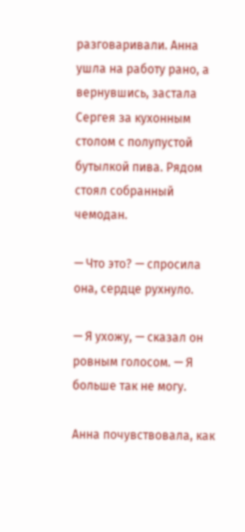разговаривали. Анна ушла на работу рано, а вернувшись, застала Сергея за кухонным столом с полупустой бутылкой пива. Рядом стоял собранный чемодан.

— Что это? — спросила она, сердце рухнуло.

— Я ухожу, — сказал он ровным голосом. — Я больше так не могу.

Анна почувствовала, как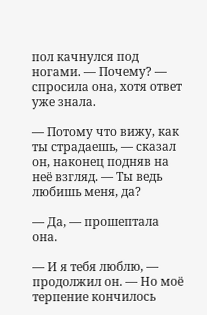пол качнулся под ногами. — Почему? — спросила она, хотя ответ уже знала.

— Потому что вижу, как ты страдаешь, — сказал он, наконец подняв на неё взгляд. — Ты ведь любишь меня, да?

— Да, — прошептала она.

— И я тебя люблю, — продолжил он. — Но моё терпение кончилось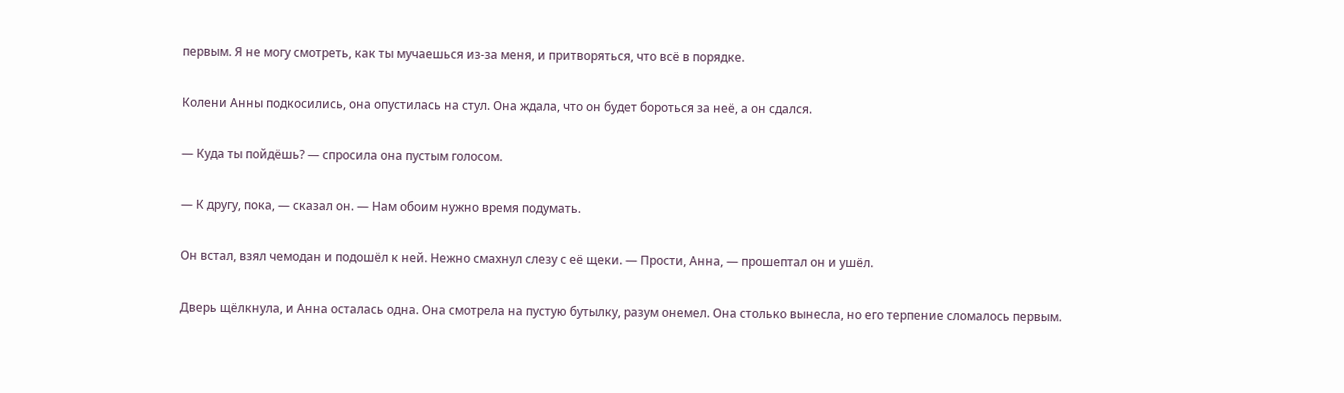первым. Я не могу смотреть, как ты мучаешься из-за меня, и притворяться, что всё в порядке.

Колени Анны подкосились, она опустилась на стул. Она ждала, что он будет бороться за неё, а он сдался.

— Куда ты пойдёшь? — спросила она пустым голосом.

— К другу, пока, — сказал он. — Нам обоим нужно время подумать.

Он встал, взял чемодан и подошёл к ней. Нежно смахнул слезу с её щеки. — Прости, Анна, — прошептал он и ушёл.

Дверь щёлкнула, и Анна осталась одна. Она смотрела на пустую бутылку, разум онемел. Она столько вынесла, но его терпение сломалось первым.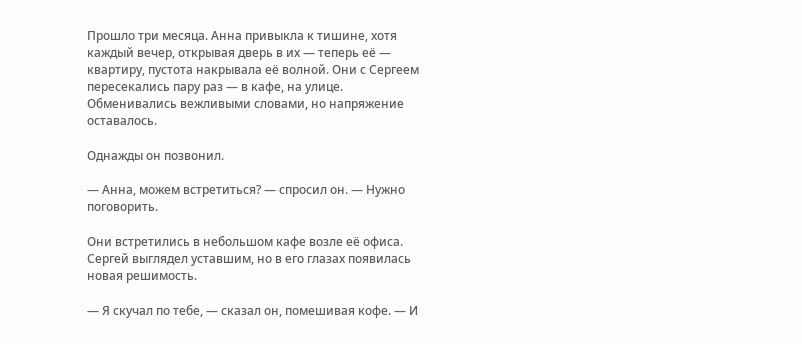Прошло три месяца. Анна привыкла к тишине, хотя каждый вечер, открывая дверь в их — теперь её — квартиру, пустота накрывала её волной. Они с Сергеем пересекались пару раз — в кафе, на улице. Обменивались вежливыми словами, но напряжение оставалось.

Однажды он позвонил.

— Анна, можем встретиться? — спросил он. — Нужно поговорить.

Они встретились в небольшом кафе возле её офиса. Сергей выглядел уставшим, но в его глазах появилась новая решимость.

— Я скучал по тебе, — сказал он, помешивая кофе. — И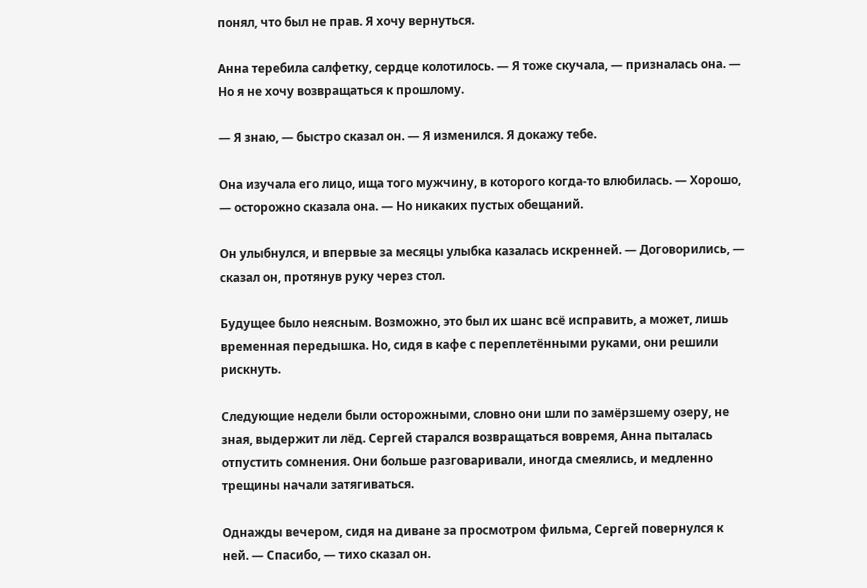понял, что был не прав. Я хочу вернуться.

Анна теребила салфетку, сердце колотилось. — Я тоже скучала, — призналась она. — Но я не хочу возвращаться к прошлому.

— Я знаю, — быстро сказал он. — Я изменился. Я докажу тебе.

Она изучала его лицо, ища того мужчину, в которого когда-то влюбилась. — Хорошо, — осторожно сказала она. — Но никаких пустых обещаний.

Он улыбнулся, и впервые за месяцы улыбка казалась искренней. — Договорились, — сказал он, протянув руку через стол.

Будущее было неясным. Возможно, это был их шанс всё исправить, а может, лишь временная передышка. Но, сидя в кафе с переплетёнными руками, они решили рискнуть.

Следующие недели были осторожными, словно они шли по замёрзшему озеру, не зная, выдержит ли лёд. Сергей старался возвращаться вовремя, Анна пыталась отпустить сомнения. Они больше разговаривали, иногда смеялись, и медленно трещины начали затягиваться.

Однажды вечером, сидя на диване за просмотром фильма, Сергей повернулся к ней. — Спасибо, — тихо сказал он.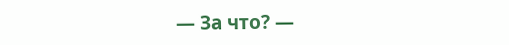— За что? —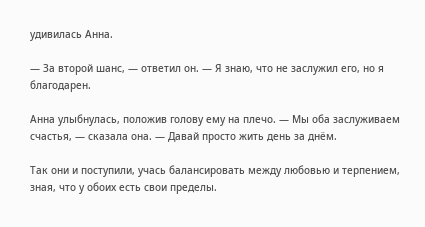удивилась Анна.

— За второй шанс, — ответил он. — Я знаю, что не заслужил его, но я благодарен.

Анна улыбнулась, положив голову ему на плечо. — Мы оба заслуживаем счастья, — сказала она. — Давай просто жить день за днём.

Так они и поступили, учась балансировать между любовью и терпением, зная, что у обоих есть свои пределы.